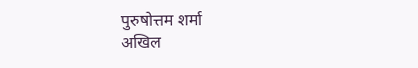पुरुषोत्तम शर्मा
अखिल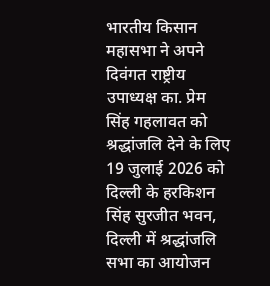भारतीय किसान महासभा ने अपने दिवंगत राष्ट्रीय उपाध्यक्ष का. प्रेम सिंह गहलावत को श्रद्धांजलि देने के लिए 19 जुलाई 2026 को दिल्ली के हरकिशन सिंह सुरजीत भवन, दिल्ली में श्रद्धांजलि सभा का आयोजन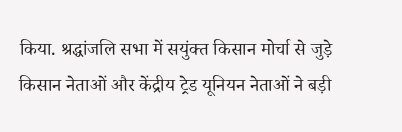किया. श्रद्धांजलि सभा में सयुंक्त किसान मोर्चा से जुड़े किसान नेताओं और केंद्रीय ट्रेड यूनियन नेताओं ने बड़ी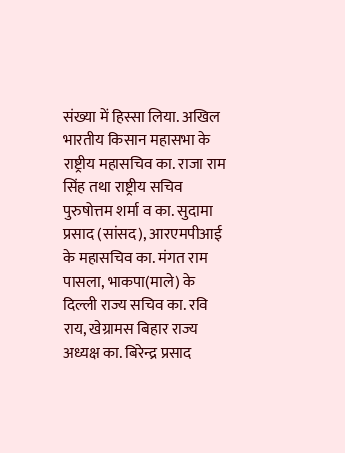संख्या में हिस्सा लिया. अखिल भारतीय किसान महासभा के राष्ट्रीय महासचिव का. राजा राम सिंह तथा राष्ट्रीय सचिव पुरुषोत्तम शर्मा व का. सुदामा प्रसाद (सांसद), आरएमपीआई के महासचिव का. मंगत राम पासला, भाकपा(माले) के दिल्ली राज्य सचिव का. रवि राय, खेग्रामस बिहार राज्य अध्यक्ष का. बिरेन्द्र प्रसाद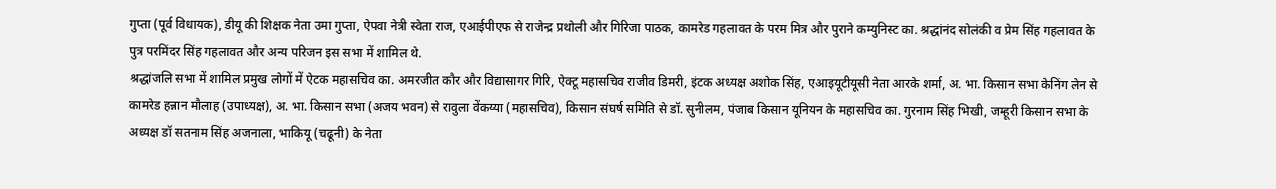गुप्ता (पूर्व विधायक), डीयू की शिक्षक नेता उमा गुप्ता, ऐपवा नेत्री स्वेता राज, एआईपीएफ से राजेन्द्र प्रथोली और गिरिजा पाठक, कामरेड गहलावत के परम मित्र और पुराने कम्युनिस्ट का. श्रद्धांनंद सोलंकी व प्रेम सिंह गहलावत के पुत्र परमिंदर सिंह गहलावत और अन्य परिजन इस सभा में शामिल थे.
श्रद्धांजलि सभा में शामिल प्रमुख लोगों में ऐटक महासचिव का. अमरजीत कौर और विद्यासागर गिरि, ऐक्टू महासचिव राजीव डिमरी, इंटक अध्यक्ष अशोक सिंह, एआइयूटीयूसी नेता आरके शर्मा, अ. भा. किसान सभा केनिंग लेन से कामरेड हन्नान मौलाह (उपाध्यक्ष), अ. भा. किसान सभा (अजय भवन) से रावुला वेंकय्या (महासचिव), किसान संघर्ष समिति से डॉ. सुनीलम, पंजाब किसान यूनियन के महासचिव का. गुरनाम सिंह भिखी, जम्हूरी किसान सभा के अध्यक्ष डॉ सतनाम सिंह अजनाला, भाकियू (चढूनी) के नेता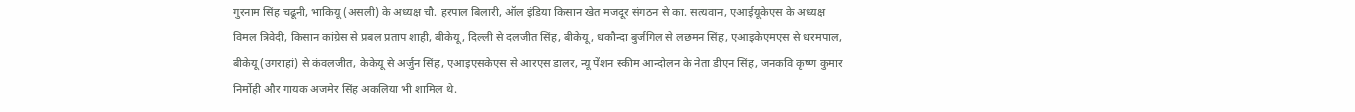गुरनाम सिंह चढूनी, भाकियू (असली) के अध्यक्ष चौ. हरपाल बिलारी, ऑल इंडिया किसान खेत मजदूर संगठन से का. सत्यवान, एआईयूकेएस के अध्यक्ष विमल त्रिवेदी, किसान कांग्रेस से प्रबल प्रताप शाही, बीकेयू, दिल्ली से दलजीत सिंह, बीकेयू, धकौन्दा बुर्जगिल से लछमन सिंह, एआइकेएमएस से धरमपाल, बीकेयू (उगराहां) से कंवलजीत, केकेयू से अर्जुन सिंह, एआइएसकेएस से आरएस डालर, न्यू पेंशन स्कीम आन्दोलन के नेता डीएन सिंह, जनकवि कृष्ण कुमार निर्मोही और गायक अजमेर सिंह अकलिया भी शामिल थे.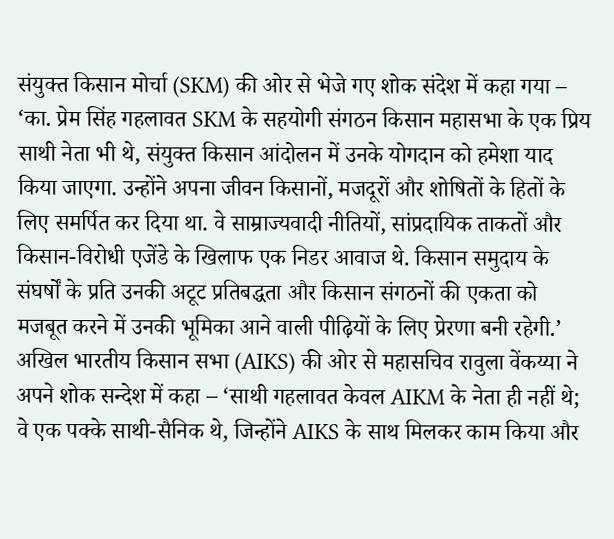संयुक्त किसान मोर्चा (SKM) की ओर से भेजे गए शोक संदेश में कहा गया – ‘का. प्रेम सिंह गहलावत SKM के सहयोगी संगठन किसान महासभा के एक प्रिय साथी नेता भी थे, संयुक्त किसान आंदोलन में उनके योगदान को हमेशा याद किया जाएगा. उन्होंने अपना जीवन किसानों, मजदूरों और शोषितों के हितों के लिए समर्पित कर दिया था. वे साम्राज्यवादी नीतियों, सांप्रदायिक ताकतों और किसान-विरोधी एजेंडे के खिलाफ एक निडर आवाज थे. किसान समुदाय के संघर्षों के प्रति उनकी अटूट प्रतिबद्धता और किसान संगठनों की एकता को मजबूत करने में उनकी भूमिका आने वाली पीढ़ियों के लिए प्रेरणा बनी रहेगी.’
अखिल भारतीय किसान सभा (AIKS) की ओर से महासचिव रावुला वेंकय्या ने अपने शोक सन्देश में कहा – ‘साथी गहलावत केवल AIKM के नेता ही नहीं थे; वे एक पक्के साथी-सैनिक थे, जिन्होंने AIKS के साथ मिलकर काम किया और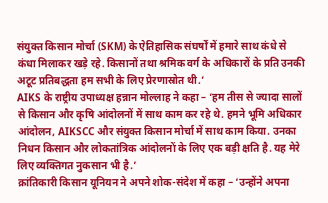संयुक्त किसान मोर्चा (SKM) के ऐतिहासिक संघर्षों में हमारे साथ कंधे से कंधा मिलाकर खड़े रहे. किसानों तथा श्रमिक वर्ग के अधिकारों के प्रति उनकी अटूट प्रतिबद्धता हम सभी के लिए प्रेरणास्रोत थी.’
AIKS के राष्ट्रीय उपाध्यक्ष हन्नान मोल्लाह ने कहा – ‘हम तीस से ज्यादा सालों से किसान और कृषि आंदोलनों में साथ काम कर रहे थे. हमने भूमि अधिकार आंदोलन, AIKSCC और संयुक्त किसान मोर्चा में साथ काम किया. उनका निधन किसान और लोकतांत्रिक आंदोलनों के लिए एक बड़ी क्षति है. यह मेरे लिए व्यक्तिगत नुकसान भी है.’
क्रांतिकारी किसान यूनियन ने अपने शोक-संदेश में कहा – ‘उन्होंने अपना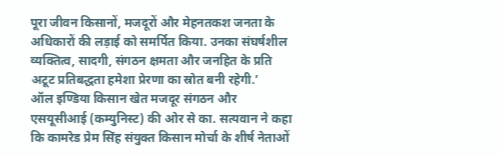पूरा जीवन किसानों, मजदूरों और मेहनतकश जनता के अधिकारों की लड़ाई को समर्पित किया. उनका संघर्षशील व्यक्तित्व, सादगी, संगठन क्षमता और जनहित के प्रति अटूट प्रतिबद्धता हमेशा प्रेरणा का स्रोत बनी रहेगी.’
ऑल इण्डिया किसान खेत मजदूर संगठन और एसयूसीआई (कम्युनिस्ट) की ओर से का. सत्यवान ने कहा कि कामरेड प्रेम सिंह संयुक्त किसान मोर्चा के शीर्ष नेताओं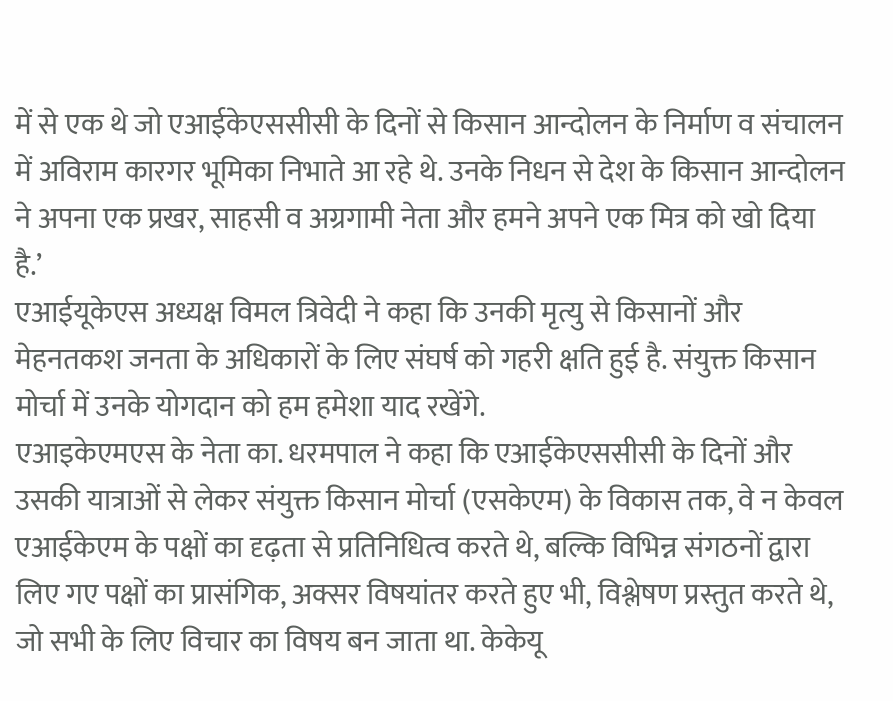में से एक थे जो एआईकेएससीसी के दिनों से किसान आन्दोलन के निर्माण व संचालन में अविराम कारगर भूमिका निभाते आ रहे थे. उनके निधन से देश के किसान आन्दोलन ने अपना एक प्रखर, साहसी व अग्रगामी नेता और हमने अपने एक मित्र को खो दिया है.’
एआईयूकेएस अध्यक्ष विमल त्रिवेदी ने कहा कि उनकी मृत्यु से किसानों और मेहनतकश जनता के अधिकारों के लिए संघर्ष को गहरी क्षति हुई है. संयुक्त किसान मोर्चा में उनके योगदान को हम हमेशा याद रखेंगे.
एआइकेएमएस के नेता का. धरमपाल ने कहा कि एआईकेएससीसी के दिनों और उसकी यात्राओं से लेकर संयुक्त किसान मोर्चा (एसकेएम) के विकास तक, वे न केवल एआईकेएम के पक्षों का दृढ़ता से प्रतिनिधित्व करते थे, बल्कि विभिन्न संगठनों द्वारा लिए गए पक्षों का प्रासंगिक, अक्सर विषयांतर करते हुए भी, विश्लेषण प्रस्तुत करते थे, जो सभी के लिए विचार का विषय बन जाता था. केकेयू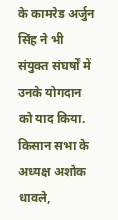के कामरेड अर्जुन सिंह ने भी संयुक्त संघर्षों में उनके योगदान को याद किया.
किसान सभा के अध्यक्ष अशोक धावले,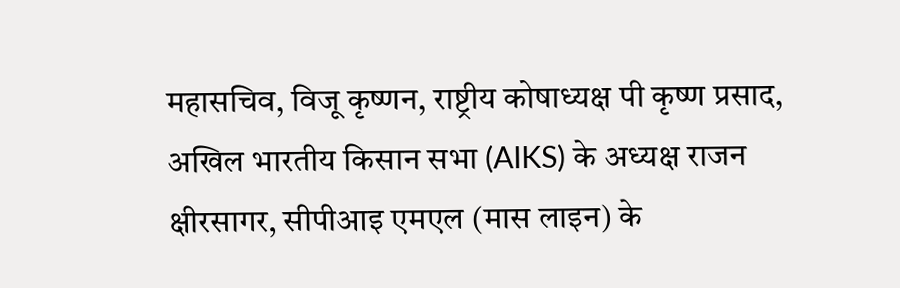महासचिव, विजू कृष्णन, राष्ट्रीय कोषाध्यक्ष पी कृष्ण प्रसाद, अखिल भारतीय किसान सभा (AIKS) के अध्यक्ष राजन क्षीरसागर, सीपीआइ एमएल (मास लाइन) के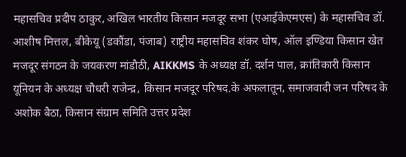महासचिव प्रदीप ठाकुर, अखिल भारतीय किसान मजदूर सभा (एआईकेएमएस) के महासचिव डॉ. आशीष मित्तल, बीकेयू (डकौंडा, पंजाब) राष्ट्रीय महासचिव शंकर घोष, ऑल इण्डिया किसान खेत मजदूर संगठन के जयकरण मांडौठी, AIKKMS के अध्यक्ष डॉ. दर्शन पाल, क्रांतिकारी किसान यूनियन के अध्यक्ष चौधरी राजेन्द्र, किसान मजदूर परिषद.के अफलातून, समाजवादी जन परिषद के अशोक बैठा, किसान संग्राम समिति उत्तर प्रदेश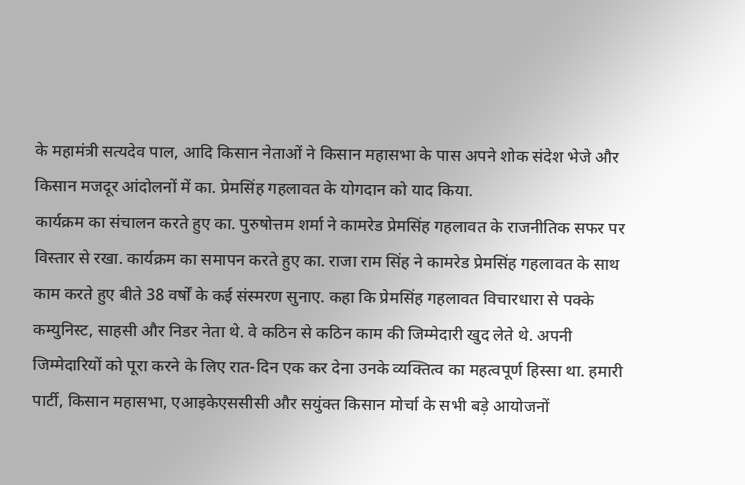के महामंत्री सत्यदेव पाल, आदि किसान नेताओं ने किसान महासभा के पास अपने शोक संदेश भेजे और किसान मजदूर आंदोलनों में का. प्रेमसिंह गहलावत के योगदान को याद किया.
कार्यक्रम का संचालन करते हुए का. पुरुषोत्तम शर्मा ने कामरेड प्रेमसिंह गहलावत के राजनीतिक सफर पर विस्तार से रखा. कार्यक्रम का समापन करते हुए का. राजा राम सिंह ने कामरेड प्रेमसिंह गहलावत के साथ काम करते हुए बीते 38 वर्षों के कई संस्मरण सुनाए. कहा कि प्रेमसिंह गहलावत विचारधारा से पक्के कम्युनिस्ट, साहसी और निडर नेता थे. वे कठिन से कठिन काम की जिम्मेदारी खुद लेते थे. अपनी जिम्मेदारियों को पूरा करने के लिए रात-दिन एक कर देना उनके व्यक्तित्व का महत्वपूर्ण हिस्सा था. हमारी पार्टी, किसान महासभा, एआइकेएससीसी और सयुंक्त किसान मोर्चा के सभी बड़े आयोजनों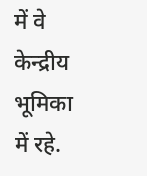में वे केन्द्रीय भूमिका में रहे.